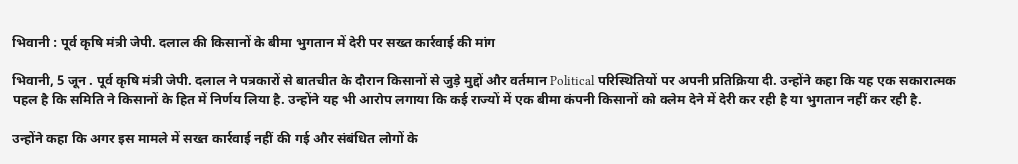भिवानी : पूर्व कृषि मंत्री जेपी. दलाल की किसानों के बीमा भुगतान में देरी पर सख्त कार्रवाई की मांग

भिवानी, 5 जून . पूर्व कृषि मंत्री जेपी. दलाल ने पत्रकारों से बातचीत के दौरान किसानों से जुड़े मुद्दों और वर्तमान Political परिस्थितियों पर अपनी प्रतिक्रिया दी. उन्होंने कहा कि यह एक सकारात्मक पहल है कि समिति ने किसानों के हित में निर्णय लिया है. उन्होंने यह भी आरोप लगाया कि कई राज्यों में एक बीमा कंपनी किसानों को क्लेम देने में देरी कर रही है या भुगतान नहीं कर रही है.

उन्होंने कहा कि अगर इस मामले में सख्त कार्रवाई नहीं की गई और संबंधित लोगों के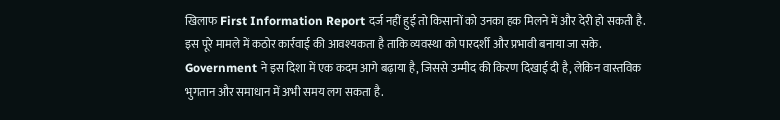खिलाफ First Information Report दर्ज नहीं हुई तो किसानों को उनका हक मिलने में और देरी हो सकती है. इस पूरे मामले में कठोर कार्रवाई की आवश्यकता है ताकि व्यवस्था को पारदर्शी और प्रभावी बनाया जा सके. Government ने इस दिशा में एक कदम आगे बढ़ाया है, जिससे उम्मीद की किरण दिखाई दी है, लेकिन वास्तविक भुगतान और समाधान में अभी समय लग सकता है.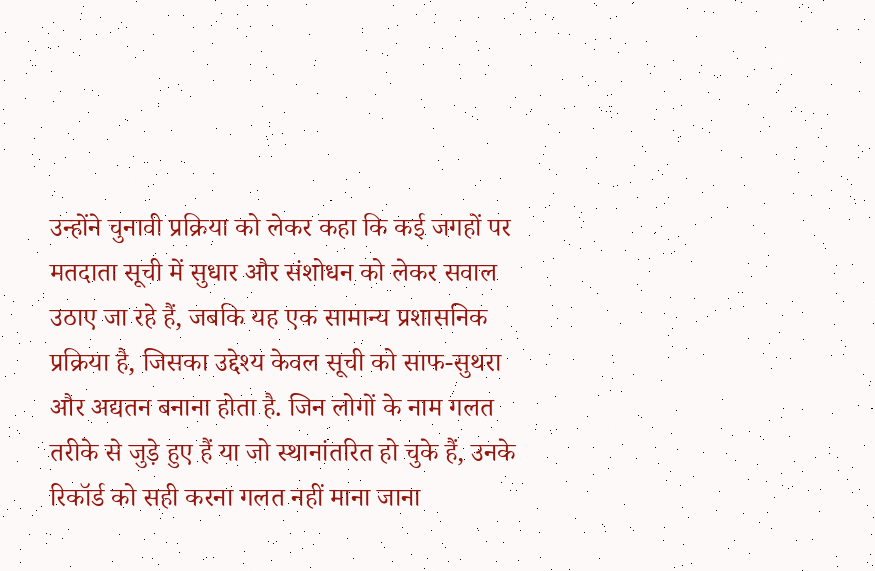उन्होंने चुनावी प्रक्रिया को लेकर कहा कि कई जगहों पर मतदाता सूची में सुधार और संशोधन को लेकर सवाल उठाए जा रहे हैं, जबकि यह एक सामान्य प्रशासनिक प्रक्रिया है, जिसका उद्देश्य केवल सूची को साफ-सुथरा और अद्यतन बनाना होता है. जिन लोगों के नाम गलत तरीके से जुड़े हुए हैं या जो स्थानांतरित हो चुके हैं, उनके रिकॉर्ड को सही करना गलत नहीं माना जाना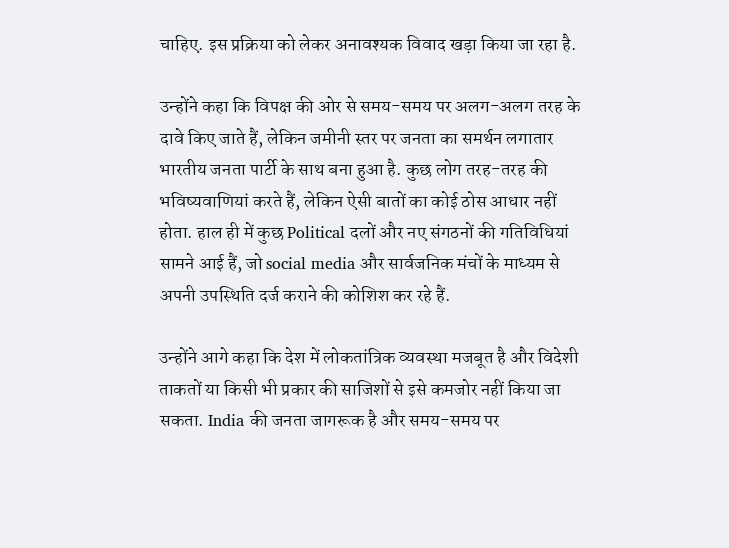चाहिए. इस प्रक्रिया को लेकर अनावश्यक विवाद खड़ा किया जा रहा है.

उन्होंने कहा कि विपक्ष की ओर से समय-समय पर अलग-अलग तरह के दावे किए जाते हैं, लेकिन जमीनी स्तर पर जनता का समर्थन लगातार भारतीय जनता पार्टी के साथ बना हुआ है. कुछ लोग तरह-तरह की भविष्यवाणियां करते हैं, लेकिन ऐसी बातों का कोई ठोस आधार नहीं होता. हाल ही में कुछ Political दलों और नए संगठनों की गतिविधियां सामने आई हैं, जो social media और सार्वजनिक मंचों के माध्यम से अपनी उपस्थिति दर्ज कराने की कोशिश कर रहे हैं.

उन्होंने आगे कहा कि देश में लोकतांत्रिक व्यवस्था मजबूत है और विदेशी ताकतों या किसी भी प्रकार की साजिशों से इसे कमजोर नहीं किया जा सकता. India की जनता जागरूक है और समय-समय पर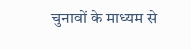चुनावों के माध्यम से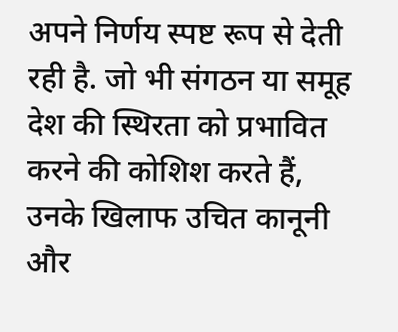अपने निर्णय स्पष्ट रूप से देती रही है. जो भी संगठन या समूह देश की स्थिरता को प्रभावित करने की कोशिश करते हैं, उनके खिलाफ उचित कानूनी और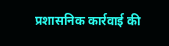प्रशासनिक कार्रवाई की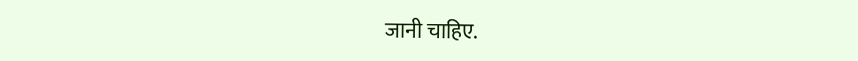जानी चाहिए.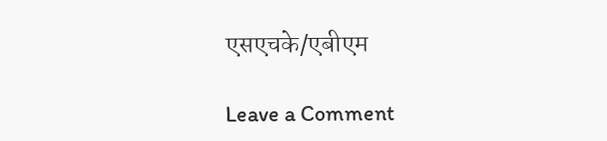एसएचके/एबीएम

Leave a Comment